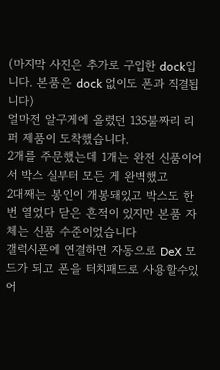(마지막 사진은 추가로 구입한 dock입니다. 본품은 dock 없이도 폰과 직결됩니다)
얼마전 알구게에 올렸던 135불짜리 리퍼 제품이 도착했습니다.
2개를 주문했는데 1개는 완전 신품이어서 박스 실부터 모든 게 완벽했고
2대째는 봉인이 개봉돼있고 박스도 한번 열었다 닫은 흔적이 있지만 본품 자체는 신품 수준이었습니다
갤럭시폰에 연결하면 자동으로 DeX 모드가 되고 폰을 터치패드로 사용할수있어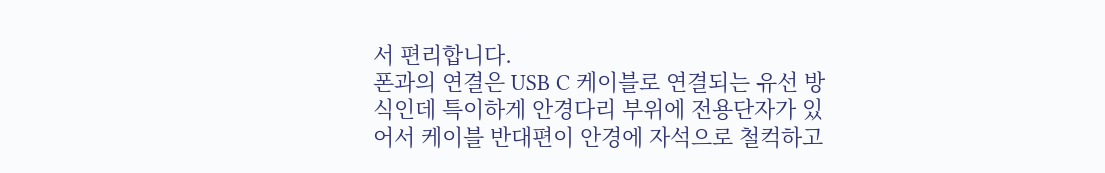서 편리합니다.
폰과의 연결은 USB C 케이블로 연결되는 유선 방식인데 특이하게 안경다리 부위에 전용단자가 있어서 케이블 반대편이 안경에 자석으로 철컥하고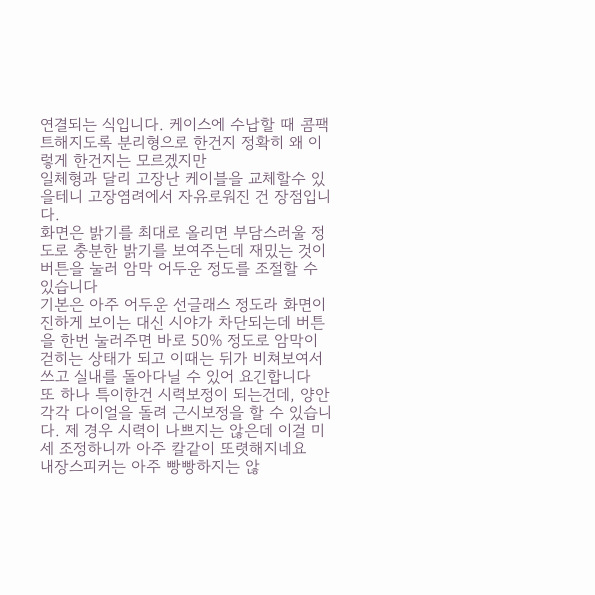연결되는 식입니다. 케이스에 수납할 때 콤팩트해지도록 분리형으로 한건지 정확히 왜 이렇게 한건지는 모르겠지만
일체형과 달리 고장난 케이블을 교체할수 있을테니 고장염려에서 자유로워진 건 장점입니다.
화면은 밝기를 최대로 올리면 부담스러울 정도로 충분한 밝기를 보여주는데 재밌는 것이 버튼을 눌러 암막 어두운 정도를 조절할 수 있습니다
기본은 아주 어두운 선글래스 정도라 화면이 진하게 보이는 대신 시야가 차단되는데 버튼을 한번 눌러주면 바로 50% 정도로 암막이 걷히는 상태가 되고 이때는 뒤가 비쳐보여서 쓰고 실내를 돌아다닐 수 있어 요긴합니다
또 하나 특이한건 시력보정이 되는건데, 양안 각각 다이얼을 돌려 근시보정을 할 수 있습니다. 제 경우 시력이 나쁘지는 않은데 이걸 미세 조정하니까 아주 칼같이 또렷해지네요
내장스피커는 아주 빵빵하지는 않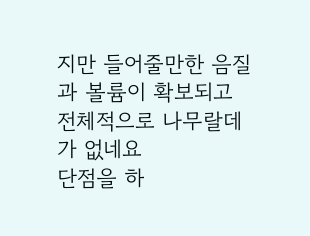지만 들어줄만한 음질과 볼륨이 확보되고 전체적으로 나무랄데가 없네요
단점을 하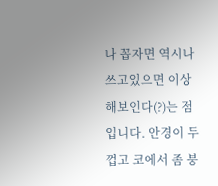나 꼽자면 역시나 쓰고있으면 이상해보인다(?)는 점입니다. 안경이 두껍고 코에서 좀 붕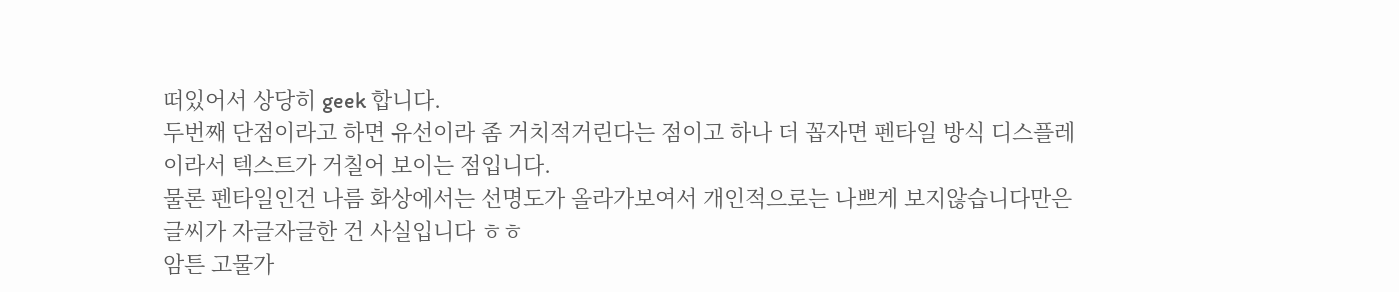떠있어서 상당히 geek 합니다.
두번째 단점이라고 하면 유선이라 좀 거치적거린다는 점이고 하나 더 꼽자면 펜타일 방식 디스플레이라서 텍스트가 거칠어 보이는 점입니다.
물론 펜타일인건 나름 화상에서는 선명도가 올라가보여서 개인적으로는 나쁘게 보지않습니다만은 글씨가 자글자글한 건 사실입니다 ㅎㅎ
암튼 고물가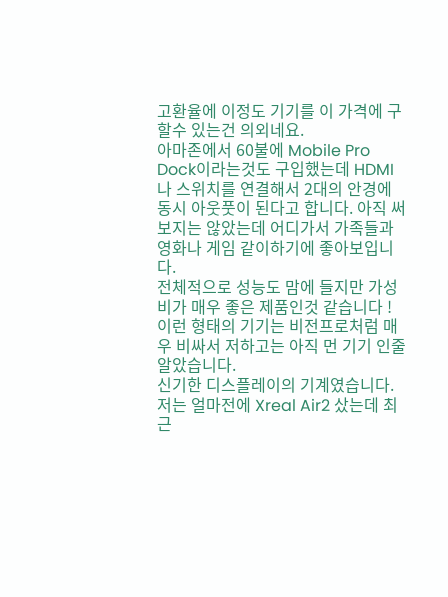고환율에 이정도 기기를 이 가격에 구할수 있는건 의외네요.
아마존에서 60불에 Mobile Pro Dock이라는것도 구입했는데 HDMI나 스위치를 연결해서 2대의 안경에 동시 아웃풋이 된다고 합니다. 아직 써보지는 않았는데 어디가서 가족들과 영화나 게임 같이하기에 좋아보입니다.
전체적으로 성능도 맘에 들지만 가성비가 매우 좋은 제품인것 같습니다 !
이런 형태의 기기는 비전프로처럼 매우 비싸서 저하고는 아직 먼 기기 인줄 알았습니다.
신기한 디스플레이의 기계였습니다.
저는 얼마전에 Xreal Air2 샀는데 최근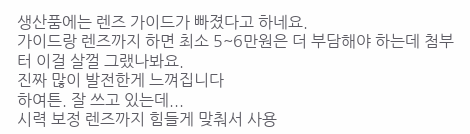생산품에는 렌즈 가이드가 빠졌다고 하네요.
가이드랑 렌즈까지 하면 최소 5~6만원은 더 부담해야 하는데 첨부터 이걸 살껄 그랬나봐요.
진짜 많이 발전한게 느껴집니다
하여튼. 잘 쓰고 있는데...
시력 보정 렌즈까지 힘들게 맞춰서 사용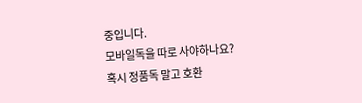중입니다.
모바일독을 따로 사야하나요?
혹시 정품독 말고 호환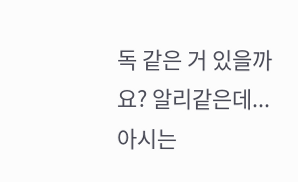독 같은 거 있을까요? 알리같은데...아시는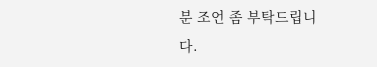분 조언 좀 부탁드립니다.